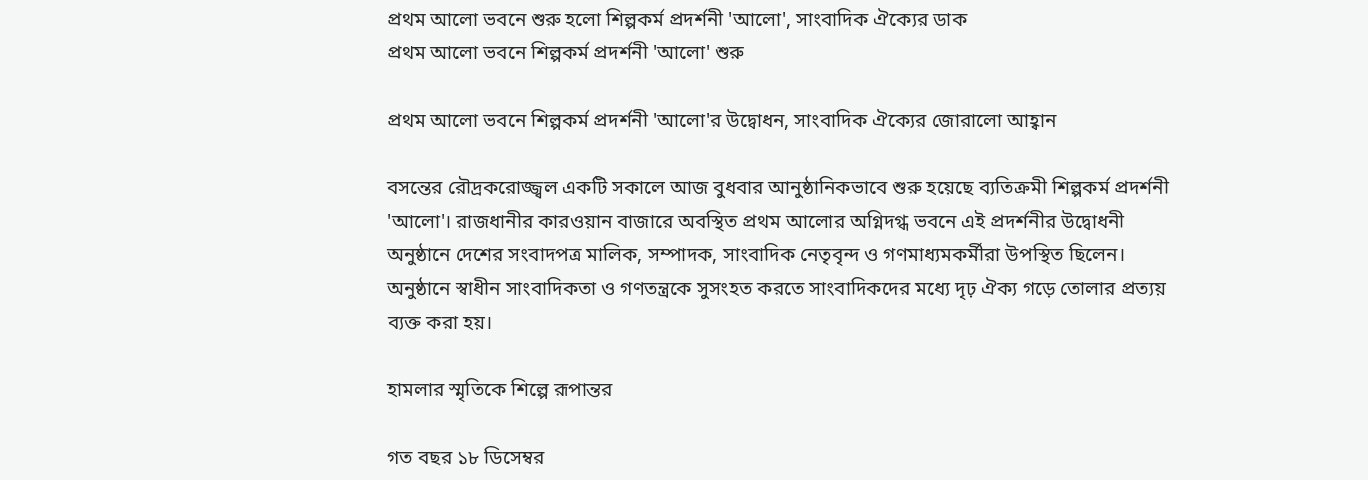প্রথম আলো ভবনে শুরু হলো শিল্পকর্ম প্রদর্শনী 'আলো', সাংবাদিক ঐক্যের ডাক
প্রথম আলো ভবনে শিল্পকর্ম প্রদর্শনী 'আলো' শুরু

প্রথম আলো ভবনে শিল্পকর্ম প্রদর্শনী 'আলো'র উদ্বোধন, সাংবাদিক ঐক্যের জোরালো আহ্বান

বসন্তের রৌদ্রকরোজ্জ্বল একটি সকালে আজ বুধবার আনুষ্ঠানিকভাবে শুরু হয়েছে ব্যতিক্রমী শিল্পকর্ম প্রদর্শনী 'আলো'। রাজধানীর কারওয়ান বাজারে অবস্থিত প্রথম আলোর অগ্নিদগ্ধ ভবনে এই প্রদর্শনীর উদ্বোধনী অনুষ্ঠানে দেশের সংবাদপত্র মালিক, সম্পাদক, সাংবাদিক নেতৃবৃন্দ ও গণমাধ্যমকর্মীরা উপস্থিত ছিলেন। অনুষ্ঠানে স্বাধীন সাংবাদিকতা ও গণতন্ত্রকে সুসংহত করতে সাংবাদিকদের মধ্যে দৃঢ় ঐক্য গড়ে তোলার প্রত্যয় ব্যক্ত করা হয়।

হামলার স্মৃতিকে শিল্পে রূপান্তর

গত বছর ১৮ ডিসেম্বর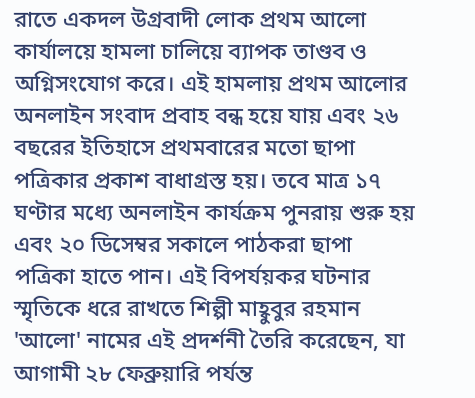রাতে একদল উগ্রবাদী লোক প্রথম আলো কার্যালয়ে হামলা চালিয়ে ব্যাপক তাণ্ডব ও অগ্নিসংযোগ করে। এই হামলায় প্রথম আলোর অনলাইন সংবাদ প্রবাহ বন্ধ হয়ে যায় এবং ২৬ বছরের ইতিহাসে প্রথমবারের মতো ছাপা পত্রিকার প্রকাশ বাধাগ্রস্ত হয়। তবে মাত্র ১৭ ঘণ্টার মধ্যে অনলাইন কার্যক্রম পুনরায় শুরু হয় এবং ২০ ডিসেম্বর সকালে পাঠকরা ছাপা পত্রিকা হাতে পান। এই বিপর্যয়কর ঘটনার স্মৃতিকে ধরে রাখতে শিল্পী মাহ্বুবুর রহমান 'আলো' নামের এই প্রদর্শনী তৈরি করেছেন, যা আগামী ২৮ ফেব্রুয়ারি পর্যন্ত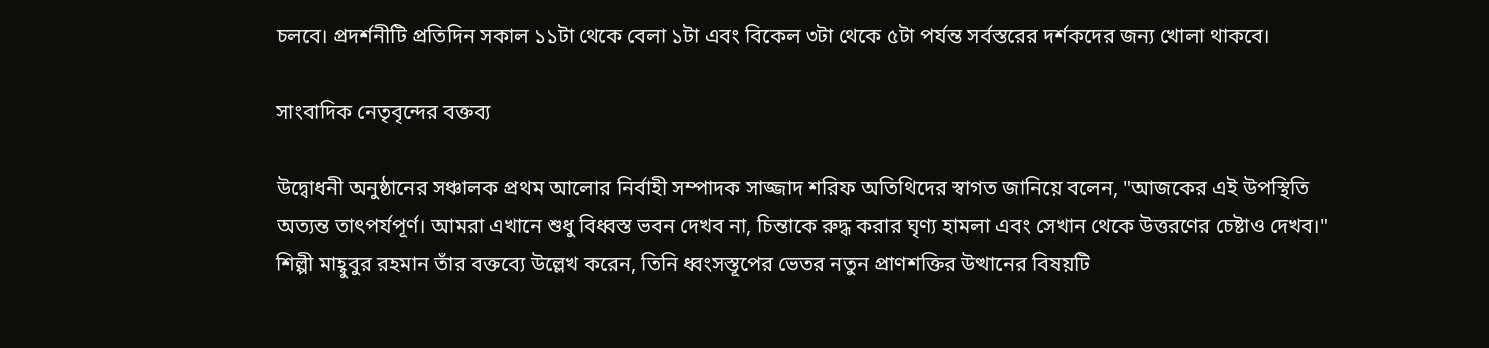চলবে। প্রদর্শনীটি প্রতিদিন সকাল ১১টা থেকে বেলা ১টা এবং বিকেল ৩টা থেকে ৫টা পর্যন্ত সর্বস্তরের দর্শকদের জন্য খোলা থাকবে।

সাংবাদিক নেতৃবৃন্দের বক্তব্য

উদ্বোধনী অনুষ্ঠানের সঞ্চালক প্রথম আলোর নির্বাহী সম্পাদক সাজ্জাদ শরিফ অতিথিদের স্বাগত জানিয়ে বলেন, "আজকের এই উপস্থিতি অত্যন্ত তাৎপর্যপূর্ণ। আমরা এখানে শুধু বিধ্বস্ত ভবন দেখব না, চিন্তাকে রুদ্ধ করার ঘৃণ্য হামলা এবং সেখান থেকে উত্তরণের চেষ্টাও দেখব।" শিল্পী মাহ্বুবুর রহমান তাঁর বক্তব্যে উল্লেখ করেন, তিনি ধ্বংসস্তূপের ভেতর নতুন প্রাণশক্তির উত্থানের বিষয়টি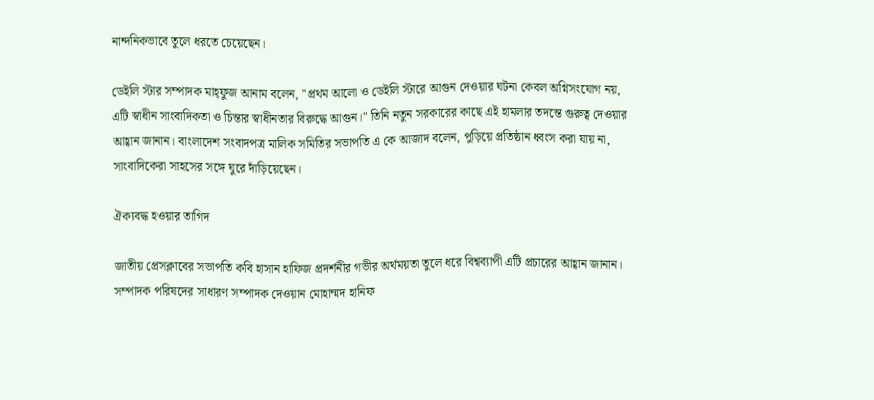নান্দনিকভাবে তুলে ধরতে চেয়েছেন।

ডেইলি স্টার সম্পাদক মাহ্ফুজ আনাম বলেন, "প্রথম আলো ও ডেইলি স্টারে আগুন দেওয়ার ঘটনা কেবল অগ্নিসংযোগ নয়, এটি স্বাধীন সাংবাদিকতা ও চিন্তার স্বাধীনতার বিরুদ্ধে আগুন।" তিনি নতুন সরকারের কাছে এই হামলার তদন্তে গুরুত্ব দেওয়ার আহ্বান জানান। বাংলাদেশ সংবাদপত্র মালিক সমিতির সভাপতি এ কে আজাদ বলেন, পুড়িয়ে প্রতিষ্ঠান ধ্বংস করা যায় না, সাংবাদিকেরা সাহসের সঙ্গে ঘুরে দাঁড়িয়েছেন।

ঐক্যবদ্ধ হওয়ার তাগিদ

জাতীয় প্রেসক্লাবের সভাপতি কবি হাসান হাফিজ প্রদর্শনীর গভীর অর্থময়তা তুলে ধরে বিশ্বব্যাপী এটি প্রচারের আহ্বান জানান। সম্পাদক পরিষদের সাধারণ সম্পাদক দেওয়ান মোহাম্মদ হানিফ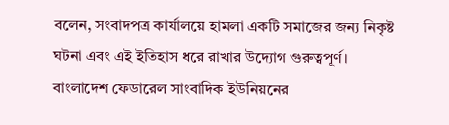বলেন, সংবাদপত্র কার্যালয়ে হামলা একটি সমাজের জন্য নিকৃষ্ট ঘটনা এবং এই ইতিহাস ধরে রাখার উদ্যোগ গুরুত্বপূর্ণ। বাংলাদেশ ফেডারেল সাংবাদিক ইউনিয়নের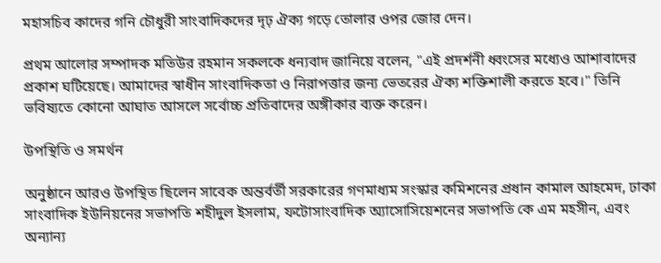মহাসচিব কাদের গনি চৌধুরী সাংবাদিকদের দৃঢ় ঐক্য গড়ে তোলার ওপর জোর দেন।

প্রথম আলোর সম্পাদক মতিউর রহমান সকলকে ধন্যবাদ জানিয়ে বলেন, "এই প্রদর্শনী ধ্বংসের মধ্যেও আশাবাদের প্রকাশ ঘটিয়েছে। আমাদের স্বাধীন সাংবাদিকতা ও নিরাপত্তার জন্য ভেতরের ঐক্য শক্তিশালী করতে হবে।" তিনি ভবিষ্যতে কোনো আঘাত আসলে সর্বোচ্চ প্রতিবাদের অঙ্গীকার ব্যক্ত করেন।

উপস্থিতি ও সমর্থন

অনুষ্ঠানে আরও উপস্থিত ছিলেন সাবেক অন্তর্বর্তী সরকারের গণমাধ্যম সংস্কার কমিশনের প্রধান কামাল আহমেদ, ঢাকা সাংবাদিক ইউনিয়নের সভাপতি শহীদুল ইসলাম, ফটোসাংবাদিক অ্যাসোসিয়েশনের সভাপতি কে এম মহসীন, এবং অন্যান্য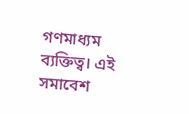গণমাধ্যম ব্যক্তিত্ব। এই সমাবেশ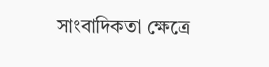সাংবাদিকতা ক্ষেত্রে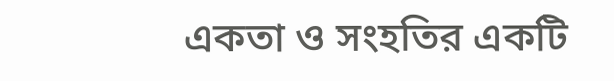একতা ও সংহতির একটি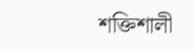শক্তিশালী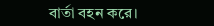বার্তা বহন করে।